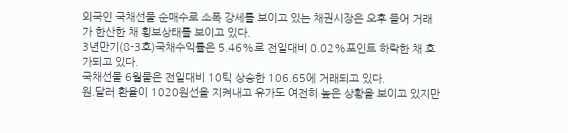외국인 국채선물 순매수로 소폭 강세를 보이고 있는 채권시장은 오후 들어 거래가 한산한 채 횡보상태를 보이고 있다.
3년만기(8-3호)국채수익률은 5.46%로 전일대비 0.02%포인트 하락한 채 호가되고 있다.
국채선물 6월물은 전일대비 10틱 상승한 106.65에 거래되고 있다.
원.달러 환율이 1020원선을 지켜내고 유가도 여전히 높은 상황을 보이고 있지만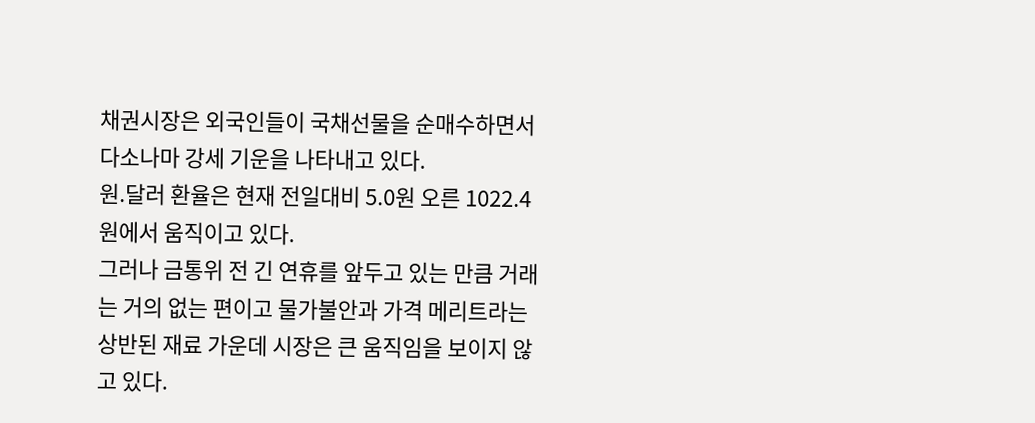채권시장은 외국인들이 국채선물을 순매수하면서 다소나마 강세 기운을 나타내고 있다.
원.달러 환율은 현재 전일대비 5.0원 오른 1022.4원에서 움직이고 있다.
그러나 금통위 전 긴 연휴를 앞두고 있는 만큼 거래는 거의 없는 편이고 물가불안과 가격 메리트라는 상반된 재료 가운데 시장은 큰 움직임을 보이지 않고 있다.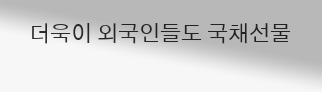더욱이 외국인들도 국채선물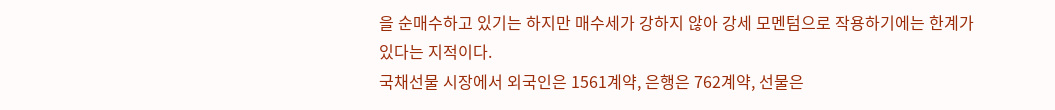을 순매수하고 있기는 하지만 매수세가 강하지 않아 강세 모멘텀으로 작용하기에는 한계가 있다는 지적이다.
국채선물 시장에서 외국인은 1561계약, 은행은 762계약, 선물은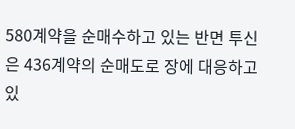580계약을 순매수하고 있는 반면 투신은 436계약의 순매도로 장에 대응하고 있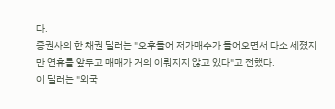다.
증권사의 한 채권 딜러는 "오후들어 저가매수가 들어오면서 다소 세졌지만 연휴를 앞두고 매매가 거의 이뤄지지 않고 있다"고 전했다.
이 딜러는 "외국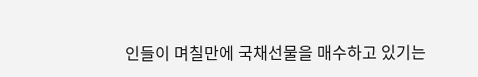인들이 며칠만에 국채선물을 매수하고 있기는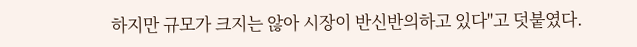하지만 규모가 크지는 않아 시장이 반신반의하고 있다"고 덧붙였다.